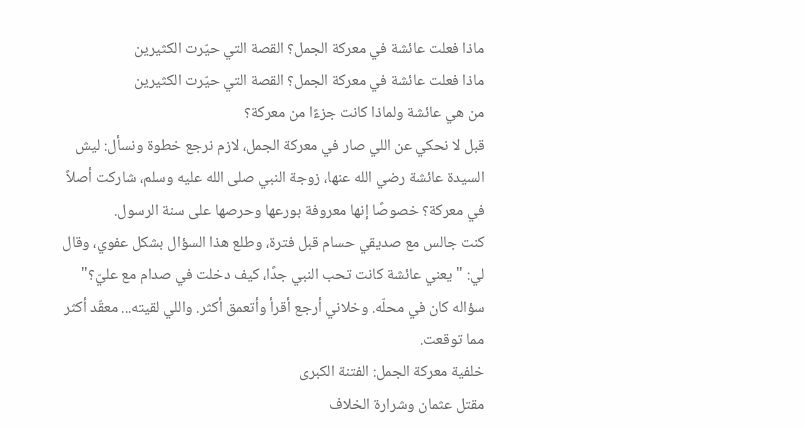ماذا فعلت عائشة في معركة الجمل؟ القصة التي حيّرت الكثيرين
ماذا فعلت عائشة في معركة الجمل؟ القصة التي حيّرت الكثيرين
من هي عائشة ولماذا كانت جزءًا من معركة؟
قبل لا نحكي عن اللي صار في معركة الجمل، لازم نرجع خطوة ونسأل: ليش السيدة عائشة رضي الله عنها، زوجة النبي صلى الله عليه وسلم، شاركت أصلاً في معركة؟ خصوصًا إنها معروفة بورعها وحرصها على سنة الرسول.
كنت جالس مع صديقي حسام قبل فترة، وطلع هذا السؤال بشكل عفوي، وقال لي: "يعني عائشة كانت تحب النبي جدًا، كيف دخلت في صدام مع عليّ؟" سؤاله كان في محلّه. وخلاني أرجع أقرأ وأتعمق أكثر. واللي لقيته... معقّد أكثر مما توقعت.
خلفية معركة الجمل: الفتنة الكبرى
مقتل عثمان وشرارة الخلاف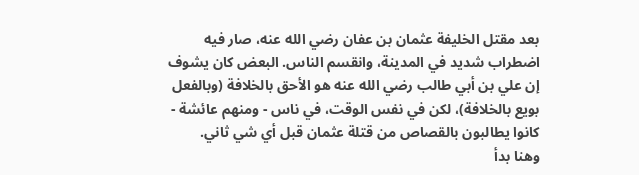بعد مقتل الخليفة عثمان بن عفان رضي الله عنه، صار فيه اضطراب شديد في المدينة، وانقسم الناس. البعض كان يشوف إن علي بن أبي طالب رضي الله عنه هو الأحق بالخلافة (وبالفعل بويع بالخلافة)، لكن في نفس الوقت، في ناس - ومنهم عائشة - كانوا يطالبون بالقصاص من قتلة عثمان قبل أي شي ثاني.
وهنا بدأ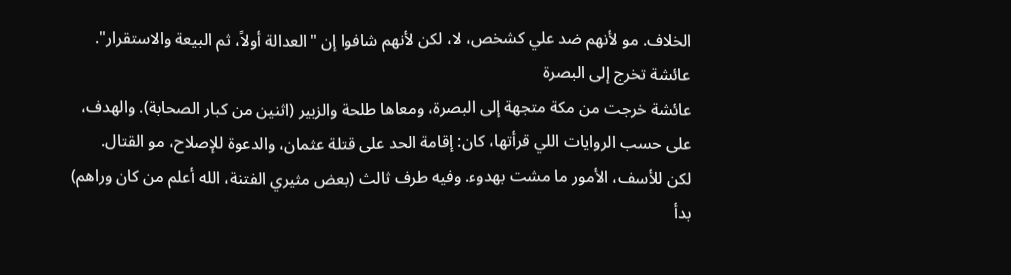الخلاف. مو لأنهم ضد علي كشخص، لا، لكن لأنهم شافوا إن "العدالة أولاً، ثم البيعة والاستقرار".
عائشة تخرج إلى البصرة
عائشة خرجت من مكة متجهة إلى البصرة، ومعاها طلحة والزبير (اثنين من كبار الصحابة). والهدف، على حسب الروايات اللي قرأتها، كان: إقامة الحد على قتلة عثمان، والدعوة للإصلاح، مو القتال.
لكن للأسف، الأمور ما مشت بهدوء. وفيه طرف ثالث (بعض مثيري الفتنة، الله أعلم من كان وراهم) بدأ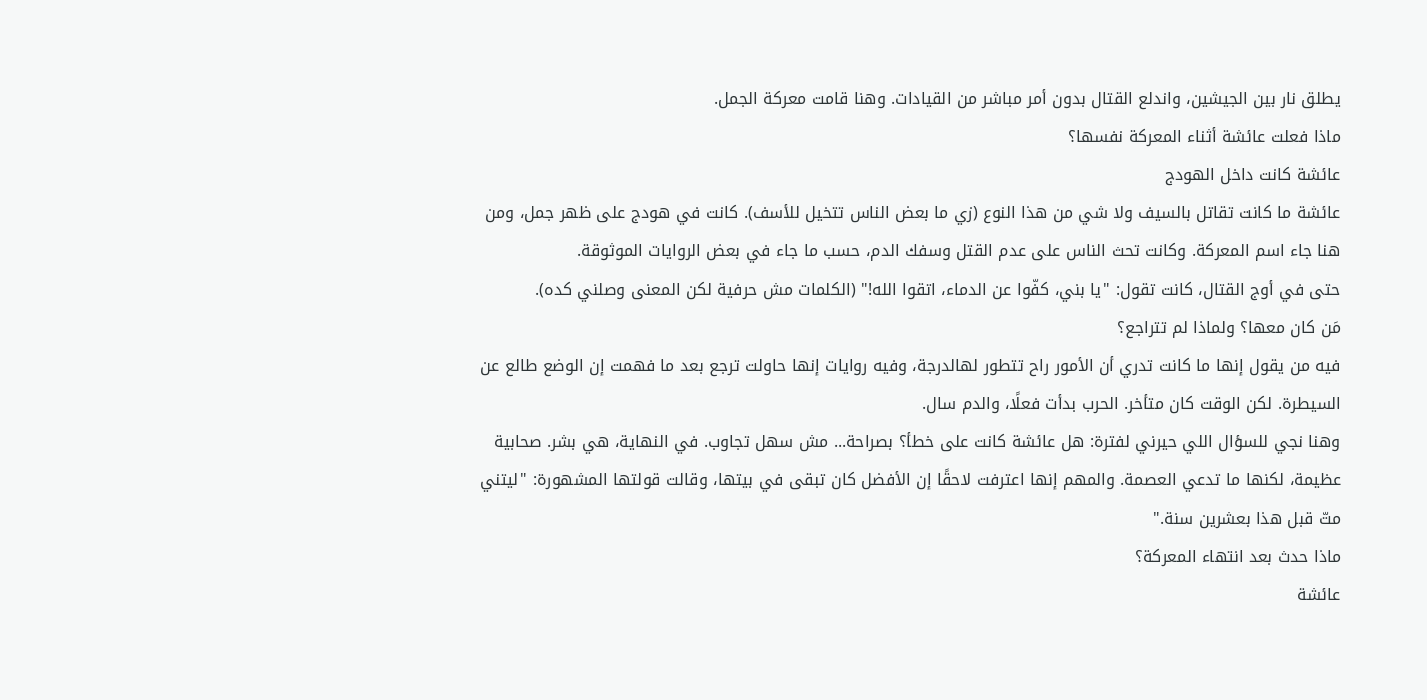يطلق نار بين الجيشين، واندلع القتال بدون أمر مباشر من القيادات. وهنا قامت معركة الجمل.
ماذا فعلت عائشة أثناء المعركة نفسها؟
عائشة كانت داخل الهودج
عائشة ما كانت تقاتل بالسيف ولا شي من هذا النوع (زي ما بعض الناس تتخيل للأسف). كانت في هودج على ظهر جمل، ومن هنا جاء اسم المعركة. وكانت تحث الناس على عدم القتل وسفك الدم، حسب ما جاء في بعض الروايات الموثوقة.
حتى في أوج القتال، كانت تقول: "يا بني، كفّوا عن الدماء، اتقوا الله!" (الكلمات مش حرفية لكن المعنى وصلني كده).
مَن كان معها؟ ولماذا لم تتراجع؟
فيه من يقول إنها ما كانت تدري أن الأمور راح تتطور لهالدرجة، وفيه روايات إنها حاولت ترجع بعد ما فهمت إن الوضع طالع عن السيطرة. لكن الوقت كان متأخر. الحرب بدأت فعلًا، والدم سال.
وهنا نجي للسؤال اللي حيرني لفترة: هل عائشة كانت على خطأ؟ بصراحة... مش سهل تجاوب. في النهاية، هي بشر. صحابية عظيمة، لكنها ما تدعي العصمة. والمهم إنها اعترفت لاحقًا إن الأفضل كان تبقى في بيتها، وقالت قولتها المشهورة: "ليتني متّ قبل هذا بعشرين سنة."
ماذا حدث بعد انتهاء المعركة؟
عائشة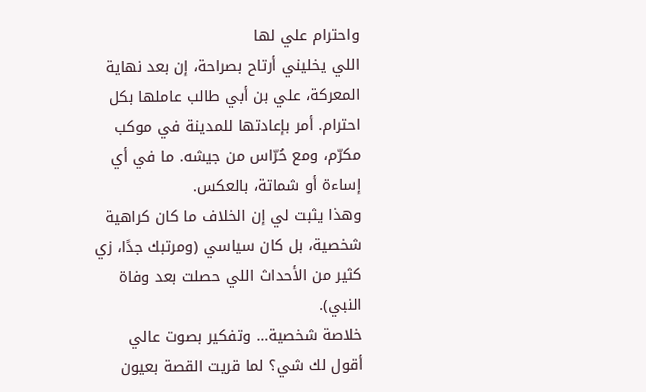واحترام علي لها
اللي يخليني أرتاح بصراحة، إن بعد نهاية المعركة، علي بن أبي طالب عاملها بكل احترام. أمر بإعادتها للمدينة في موكب مكرّم، ومع حُرّاس من جيشه. ما في أي إساءة أو شماتة، بالعكس.
وهذا يثبت لي إن الخلاف ما كان كراهية شخصية، بل كان سياسي (ومرتبك جدًا، زي كثير من الأحداث اللي حصلت بعد وفاة النبي).
خلاصة شخصية… وتفكير بصوت عالي
أقول لك شي؟ لما قريت القصة بعيون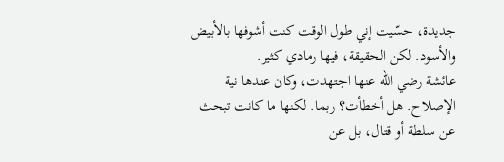جديدة، حسّيت إني طول الوقت كنت أشوفها بالأبيض والأسود. لكن الحقيقة، فيها رمادي كثير.
عائشة رضي الله عنها اجتهدت، وكان عندها نية الإصلاح. هل أخطأت؟ ربما. لكنها ما كانت تبحث عن سلطة أو قتال، بل عن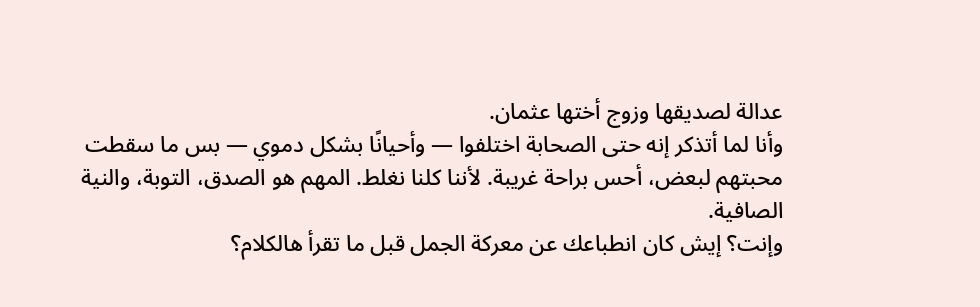عدالة لصديقها وزوج أختها عثمان.
وأنا لما أتذكر إنه حتى الصحابة اختلفوا — وأحيانًا بشكل دموي — بس ما سقطت محبتهم لبعض، أحس براحة غريبة. لأننا كلنا نغلط. المهم هو الصدق، التوبة، والنية الصافية.
وإنت؟ إيش كان انطباعك عن معركة الجمل قبل ما تقرأ هالكلام؟